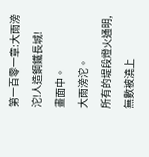第一百零一章:大雨滂沱!人造鋼鐵長城!
畫面中。
大雨滂沱。
所有的堤段燈火通明,無數被澆上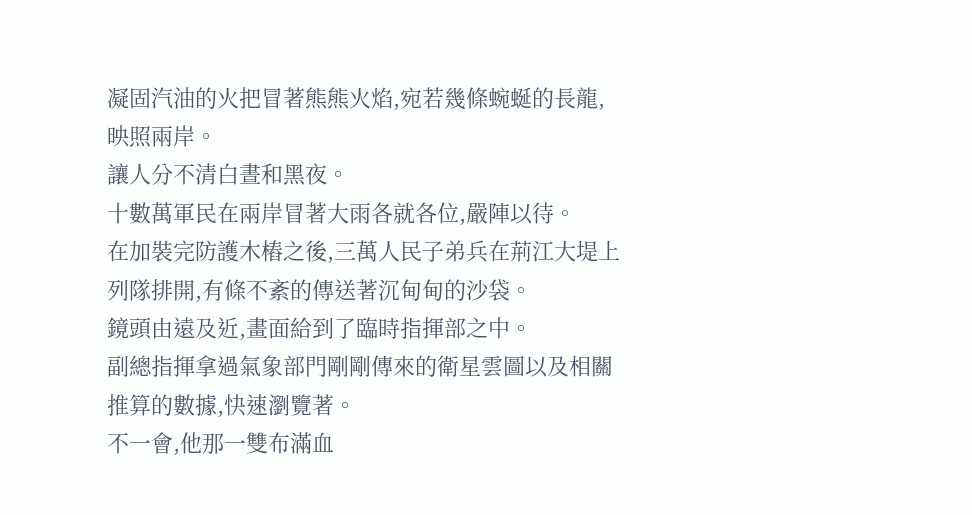凝固汽油的火把冒著熊熊火焰,宛若幾條蜿蜒的長龍,映照兩岸。
讓人分不清白晝和黑夜。
十數萬軍民在兩岸冒著大雨各就各位,嚴陣以待。
在加裝完防護木樁之後,三萬人民子弟兵在荊江大堤上列隊排開,有條不紊的傳送著沉甸甸的沙袋。
鏡頭由遠及近,畫面給到了臨時指揮部之中。
副總指揮拿過氣象部門剛剛傳來的衛星雲圖以及相關推算的數據,快速瀏覽著。
不一會,他那一雙布滿血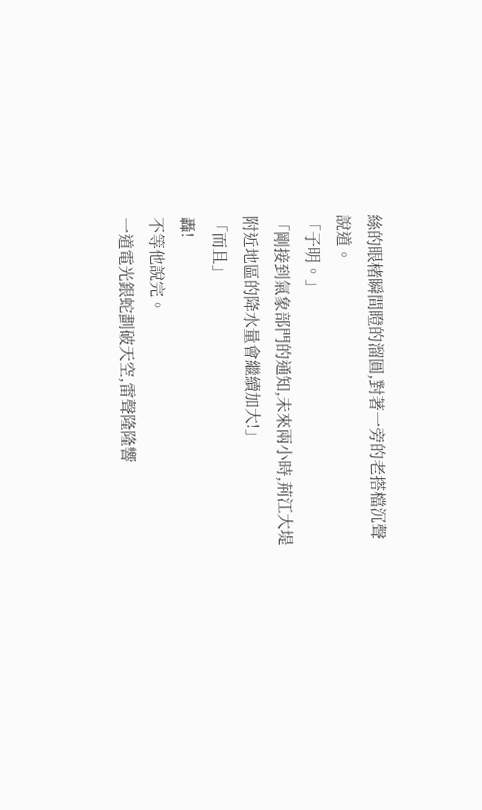絲的眼楮瞬間瞪的溜圓,對著一旁的老搭檔沉聲說道。
「子明。」
「剛接到氣象部門的通知,未來兩小時,荊江大堤附近地區的降水量會繼續加大!」
「而且」
轟!
不等他說完。
一道電光銀蛇劃破天空,雷聲隆隆響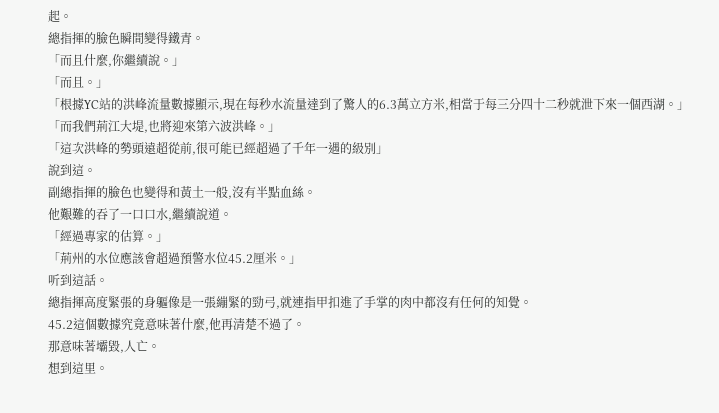起。
總指揮的臉色瞬間變得鐵青。
「而且什麼,你繼續說。」
「而且。」
「根據YC站的洪峰流量數據顯示,現在每秒水流量達到了驚人的6.3萬立方米,相當于每三分四十二秒就泄下來一個西湖。」
「而我們荊江大堤,也將迎來第六波洪峰。」
「這次洪峰的勢頭遠超從前,很可能已經超過了千年一遇的級別」
說到這。
副總指揮的臉色也變得和黃土一般,沒有半點血絲。
他艱難的吞了一口口水,繼續說道。
「經過專家的估算。」
「荊州的水位應該會超過預警水位45.2厘米。」
听到這話。
總指揮高度緊張的身軀像是一張繃緊的勁弓,就連指甲扣進了手掌的肉中都沒有任何的知覺。
45.2這個數據究竟意味著什麼,他再清楚不過了。
那意味著壩毀,人亡。
想到這里。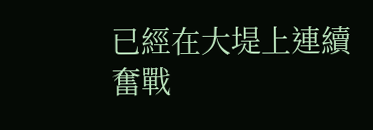已經在大堤上連續奮戰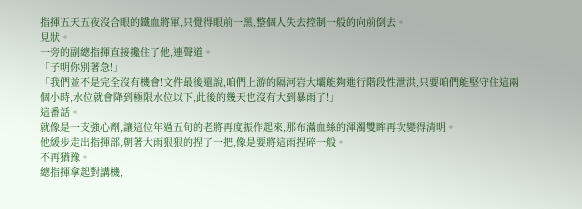指揮五天五夜沒合眼的鐵血將軍,只覺得眼前一黑,整個人失去控制一般的向前倒去。
見狀。
一旁的副總指揮直接攙住了他,連聲道。
「子明你別著急!」
「我們並不是完全沒有機會!文件最後還說,咱們上游的隔河岩大壩能夠進行階段性泄洪,只要咱們能堅守住這兩個小時,水位就會降到極限水位以下,此後的幾天也沒有大到暴雨了!」
這番話。
就像是一支強心劑,讓這位年過五旬的老將再度振作起來,那布滿血絲的渾濁雙眸再次變得清明。
他緩步走出指揮部,朝著大雨狠狠的捏了一把,像是要將這雨捏碎一般。
不再猶豫。
總指揮拿起對講機,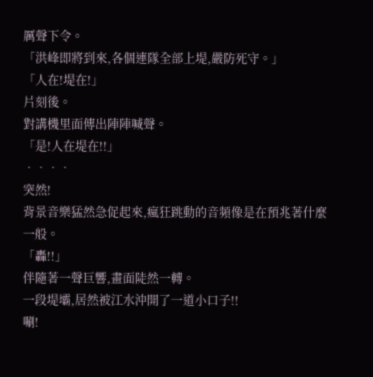厲聲下令。
「洪峰即將到來,各個連隊全部上堤,嚴防死守。」
「人在!堤在!」
片刻後。
對講機里面傳出陣陣喊聲。
「是!人在堤在!!」
••••
突然!
背景音樂猛然急促起來,瘋狂跳動的音頻像是在預兆著什麼一般。
「轟!!」
伴隨著一聲巨響,畫面陡然一轉。
一段堤壩,居然被江水沖開了一道小口子!!
唰!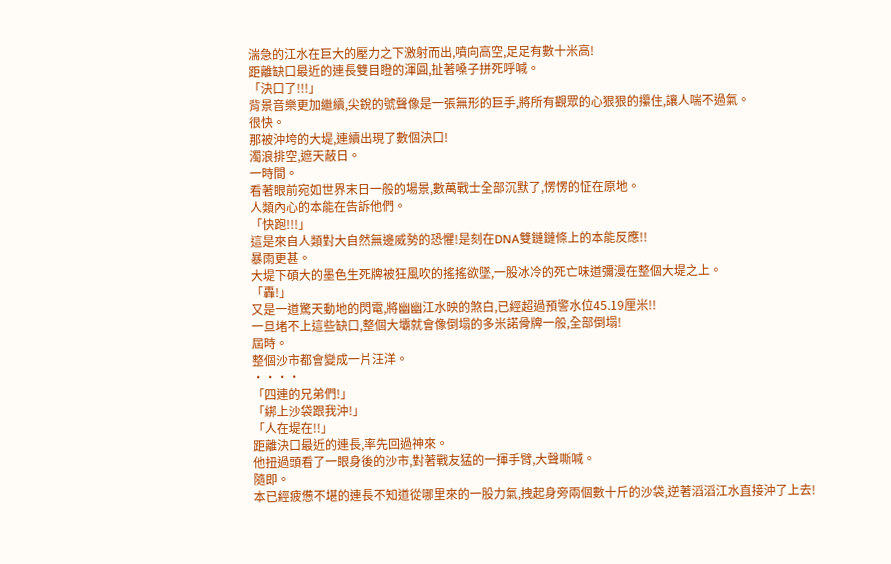湍急的江水在巨大的壓力之下激射而出,噴向高空,足足有數十米高!
距離缺口最近的連長雙目瞪的渾圓,扯著嗓子拼死呼喊。
「決口了!!!」
背景音樂更加繼續,尖銳的號聲像是一張無形的巨手,將所有觀眾的心狠狠的攥住,讓人喘不過氣。
很快。
那被沖垮的大堤,連續出現了數個決口!
濁浪排空,遮天蔽日。
一時間。
看著眼前宛如世界末日一般的場景,數萬戰士全部沉默了,愣愣的怔在原地。
人類內心的本能在告訴他們。
「快跑!!!」
這是來自人類對大自然無邊威勢的恐懼!是刻在DNA雙鏈鏈條上的本能反應!!
暴雨更甚。
大堤下碩大的墨色生死牌被狂風吹的搖搖欲墜,一股冰冷的死亡味道彌漫在整個大堤之上。
「轟!」
又是一道驚天動地的閃電,將幽幽江水映的煞白,已經超過預警水位45.19厘米!!
一旦堵不上這些缺口,整個大壩就會像倒塌的多米諾骨牌一般,全部倒塌!
屆時。
整個沙市都會變成一片汪洋。
••••
「四連的兄弟們!」
「綁上沙袋跟我沖!」
「人在堤在!!」
距離決口最近的連長,率先回過神來。
他扭過頭看了一眼身後的沙市,對著戰友猛的一揮手臂,大聲嘶喊。
隨即。
本已經疲憊不堪的連長不知道從哪里來的一股力氣,拽起身旁兩個數十斤的沙袋,逆著滔滔江水直接沖了上去!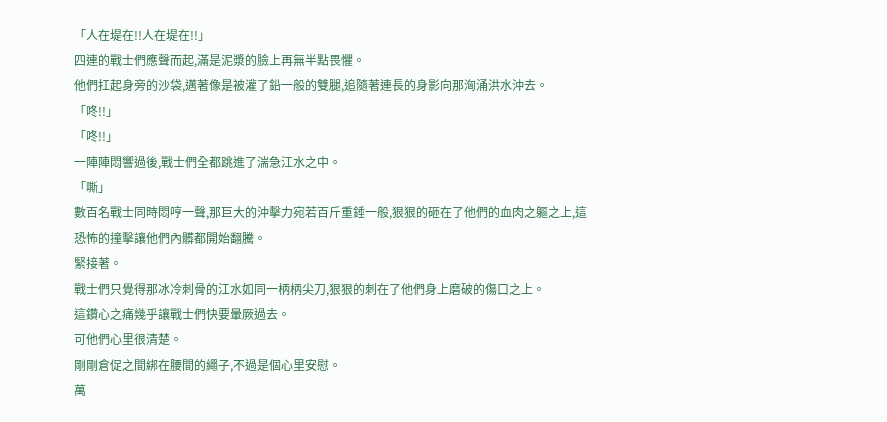「人在堤在!!人在堤在!!」
四連的戰士們應聲而起,滿是泥漿的臉上再無半點畏懼。
他們扛起身旁的沙袋,邁著像是被灌了鉛一般的雙腿,追隨著連長的身影向那洶涌洪水沖去。
「咚!!」
「咚!!」
一陣陣悶響過後,戰士們全都跳進了湍急江水之中。
「嘶」
數百名戰士同時悶哼一聲,那巨大的沖擊力宛若百斤重錘一般,狠狠的砸在了他們的血肉之軀之上,這恐怖的撞擊讓他們內髒都開始翻騰。
緊接著。
戰士們只覺得那冰冷刺骨的江水如同一柄柄尖刀,狠狠的刺在了他們身上磨破的傷口之上。
這鑽心之痛幾乎讓戰士們快要暈厥過去。
可他們心里很清楚。
剛剛倉促之間綁在腰間的繩子,不過是個心里安慰。
萬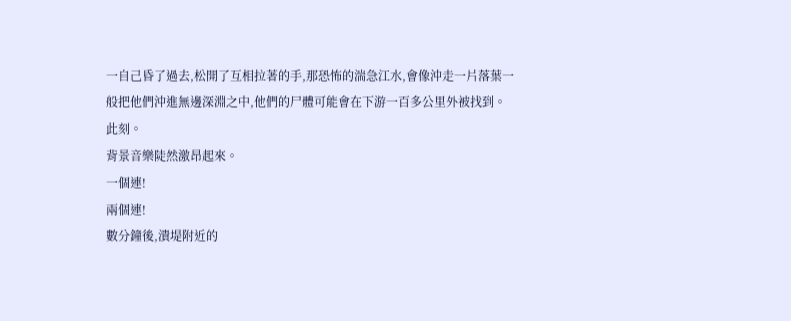一自己昏了過去,松開了互相拉著的手,那恐怖的湍急江水,會像沖走一片落葉一般把他們沖進無邊深淵之中,他們的尸體可能會在下游一百多公里外被找到。
此刻。
背景音樂陡然激昂起來。
一個連!
兩個連!
數分鐘後,潰堤附近的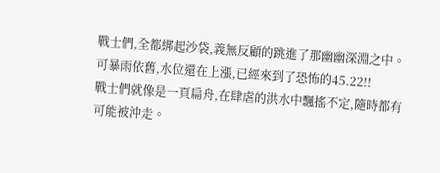戰士們,全都綁起沙袋,義無反顧的跳進了那幽幽深淵之中。
可暴雨依舊,水位還在上漲,已經來到了恐怖的45.22!!
戰士們就像是一頁扁舟,在肆虐的洪水中飄搖不定,隨時都有可能被沖走。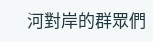河對岸的群眾們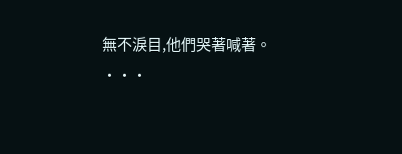無不淚目,他們哭著喊著。
•••